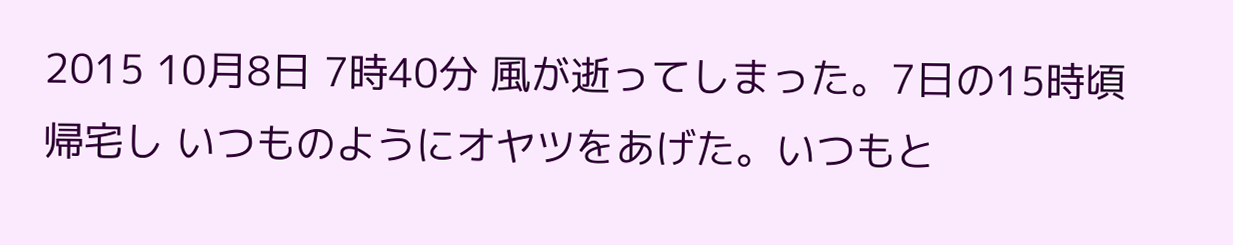2015 10月8日 7時40分 風が逝ってしまった。7日の15時頃帰宅し いつものようにオヤツをあげた。いつもと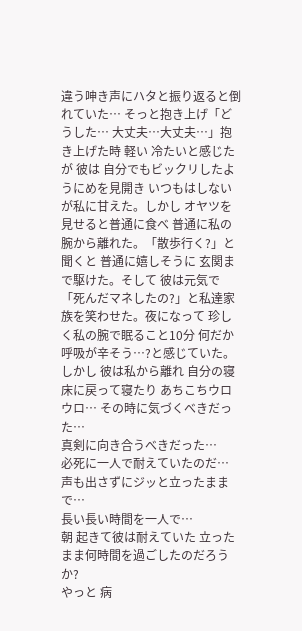違う呻き声にハタと振り返ると倒れていた… そっと抱き上げ「どうした… 大丈夫…大丈夫…」抱き上げた時 軽い 冷たいと感じたが 彼は 自分でもビックリしたようにめを見開き いつもはしないが私に甘えた。しかし オヤツを見せると普通に食べ 普通に私の腕から離れた。「散歩行く?」と聞くと 普通に嬉しそうに 玄関まで駆けた。そして 彼は元気で 「死んだマネしたの?」と私達家族を笑わせた。夜になって 珍しく私の腕で眠ること10分 何だか呼吸が辛そう…?と感じていた。しかし 彼は私から離れ 自分の寝床に戻って寝たり あちこちウロウロ… その時に気づくべきだった…
真剣に向き合うべきだった…
必死に一人で耐えていたのだ…
声も出さずにジッと立ったままで…
長い長い時間を一人で…
朝 起きて彼は耐えていた 立ったまま何時間を過ごしたのだろうか?
やっと 病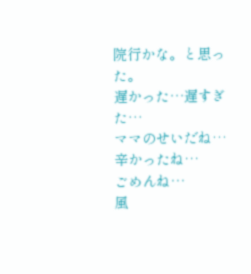院行かな。と思った。
遅かった…遅すぎた…
ママのせいだね…
辛かったね…
ごめんね…
風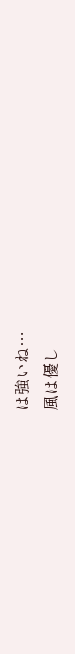は強いね…
風は優し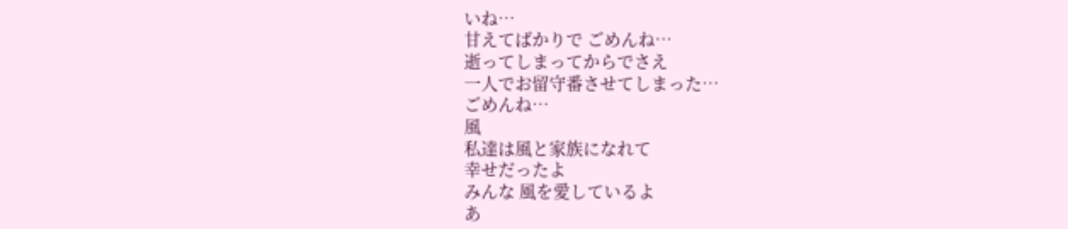いね…
甘えてばかりで ごめんね…
逝ってしまってからでさえ
一人でお留守番させてしまった…
ごめんね…
風
私達は風と家族になれて
幸せだったよ
みんな 風を愛しているよ
あ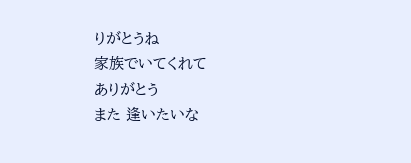りがとうね
家族でいてくれて
ありがとう
また 逢いたいな